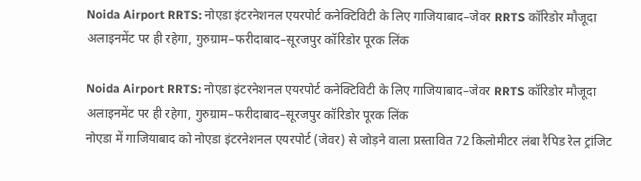Noida Airport RRTS: नोएडा इंटरनेशनल एयरपोर्ट कनेक्टिविटी के लिए गाजियाबाद–जेवर RRTS कॉरिडोर मौजूदा अलाइनमेंट पर ही रहेगा, गुरुग्राम–फरीदाबाद–सूरजपुर कॉरिडोर पूरक लिंक

Noida Airport RRTS: नोएडा इंटरनेशनल एयरपोर्ट कनेक्टिविटी के लिए गाजियाबाद–जेवर RRTS कॉरिडोर मौजूदा अलाइनमेंट पर ही रहेगा, गुरुग्राम–फरीदाबाद–सूरजपुर कॉरिडोर पूरक लिंक
नोएडा में गाजियाबाद को नोएडा इंटरनेशनल एयरपोर्ट (जेवर) से जोड़ने वाला प्रस्तावित 72 किलोमीटर लंबा रैपिड रेल ट्रांजिट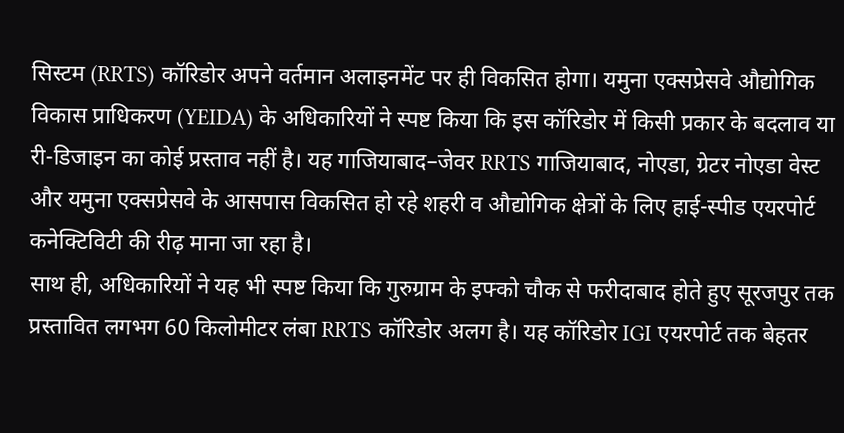सिस्टम (RRTS) कॉरिडोर अपने वर्तमान अलाइनमेंट पर ही विकसित होगा। यमुना एक्सप्रेसवे औद्योगिक विकास प्राधिकरण (YEIDA) के अधिकारियों ने स्पष्ट किया कि इस कॉरिडोर में किसी प्रकार के बदलाव या री-डिजाइन का कोई प्रस्ताव नहीं है। यह गाजियाबाद–जेवर RRTS गाजियाबाद, नोएडा, ग्रेटर नोएडा वेस्ट और यमुना एक्सप्रेसवे के आसपास विकसित हो रहे शहरी व औद्योगिक क्षेत्रों के लिए हाई-स्पीड एयरपोर्ट कनेक्टिविटी की रीढ़ माना जा रहा है।
साथ ही, अधिकारियों ने यह भी स्पष्ट किया कि गुरुग्राम के इफ्को चौक से फरीदाबाद होते हुए सूरजपुर तक प्रस्तावित लगभग 60 किलोमीटर लंबा RRTS कॉरिडोर अलग है। यह कॉरिडोर IGI एयरपोर्ट तक बेहतर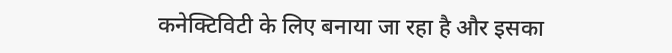कनेक्टिविटी के लिए बनाया जा रहा है और इसका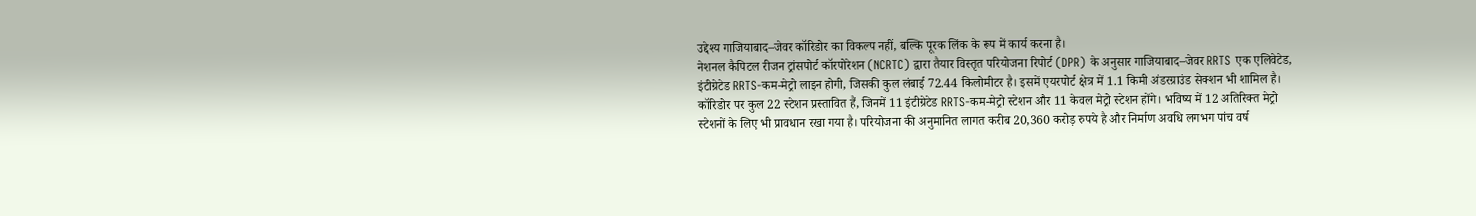उद्देश्य गाजियाबाद–जेवर कॉरिडोर का विकल्प नहीं, बल्कि पूरक लिंक के रूप में कार्य करना है।
नेशनल कैपिटल रीजन ट्रांसपोर्ट कॉरपोरेशन (NCRTC) द्वारा तैयार विस्तृत परियोजना रिपोर्ट (DPR) के अनुसार गाजियाबाद–जेवर RRTS एक एलिवेटेड, इंटीग्रेटेड RRTS-कम-मेट्रो लाइन होगी, जिसकी कुल लंबाई 72.44 किलोमीटर है। इसमें एयरपोर्ट क्षेत्र में 1.1 किमी अंडरग्राउंड सेक्शन भी शामिल है। कॉरिडोर पर कुल 22 स्टेशन प्रस्तावित हैं, जिनमें 11 इंटीग्रेटेड RRTS-कम-मेट्रो स्टेशन और 11 केवल मेट्रो स्टेशन होंगे। भविष्य में 12 अतिरिक्त मेट्रो स्टेशनों के लिए भी प्रावधान रखा गया है। परियोजना की अनुमानित लागत करीब 20,360 करोड़ रुपये है और निर्माण अवधि लगभग पांच वर्ष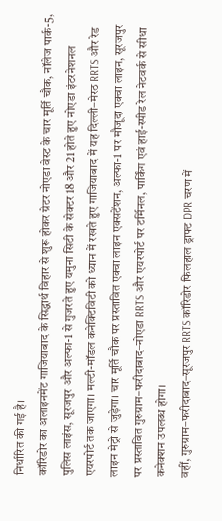निर्धारित की गई है।
कॉरिडोर का अलाइनमेंट गाजियाबाद के सिद्धार्थ विहार से शुरू होकर ग्रेटर नोएडा वेस्ट के चार मूर्ति चौक, नॉलेज पार्क-5, पुलिस लाइंस, सूरजपुर और अल्फा-1 से गुजरते हुए यमुना सिटी के सेक्टर 18 और 21 होते हुए नोएडा इंटरनेशनल एयरपोर्ट तक जाएगा। मल्टी-मॉडल कनेक्टिविटी को ध्यान में रखते हुए गाजियाबाद में यह दिल्ली–मेरठ RRTS और रेड लाइन मेट्रो से जुड़ेगा। चार मूर्ति चौक पर प्रस्तावित एक्वा लाइन एक्सटेंशन, अल्फा-1 पर मौजूदा एक्वा लाइन, सूरजपुर पर प्रस्तावित गुरुग्राम–फरीदाबाद–नोएडा RRTS और एयरपोर्ट पर टर्मिनल, पार्किंग एवं हाई-स्पीड रेल नेटवर्क से सीधा कनेक्शन उपलब्ध होगा।
वहीं, गुरुग्राम–फरीदाबाद–सूरजपुर RRTS कॉरिडोर फिलहाल ड्राफ्ट DPR चरण में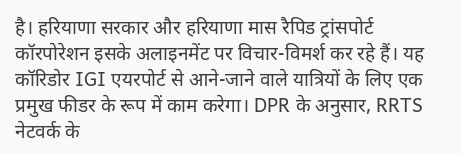है। हरियाणा सरकार और हरियाणा मास रैपिड ट्रांसपोर्ट कॉरपोरेशन इसके अलाइनमेंट पर विचार-विमर्श कर रहे हैं। यह कॉरिडोर IGI एयरपोर्ट से आने-जाने वाले यात्रियों के लिए एक प्रमुख फीडर के रूप में काम करेगा। DPR के अनुसार, RRTS नेटवर्क के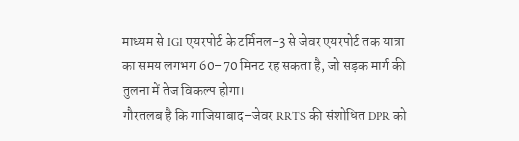माध्यम से IGI एयरपोर्ट के टर्मिनल-3 से जेवर एयरपोर्ट तक यात्रा का समय लगभग 60–70 मिनट रह सकता है, जो सड़क मार्ग की तुलना में तेज विकल्प होगा।
गौरतलब है कि गाजियाबाद–जेवर RRTS की संशोधित DPR को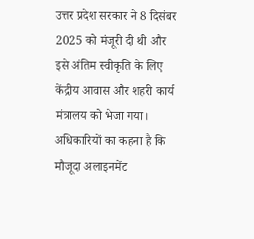उत्तर प्रदेश सरकार ने 8 दिसंबर 2025 को मंजूरी दी थी और इसे अंतिम स्वीकृति के लिए केंद्रीय आवास और शहरी कार्य मंत्रालय को भेजा गया। अधिकारियों का कहना है कि मौजूदा अलाइनमेंट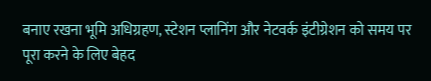बनाए रखना भूमि अधिग्रहण, स्टेशन प्लानिंग और नेटवर्क इंटीग्रेशन को समय पर पूरा करने के लिए बेहद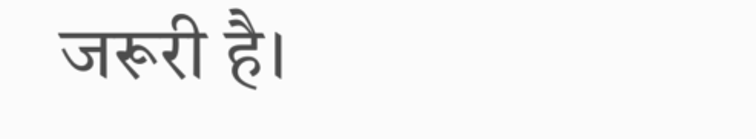जरूरी है।